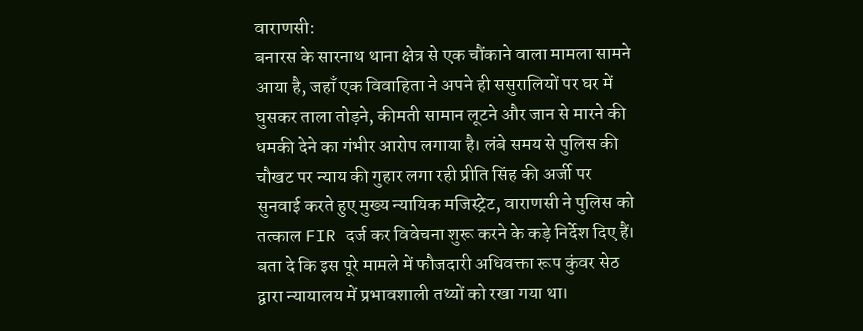वाराणसी:
बनारस के सारनाथ थाना क्षेत्र से एक चौंकाने वाला मामला सामने आया है, जहाँ एक विवाहिता ने अपने ही ससुरालियों पर घर में घुसकर ताला तोड़ने, कीमती सामान लूटने और जान से मारने की धमकी देने का गंभीर आरोप लगाया है। लंबे समय से पुलिस की चौखट पर न्याय की गुहार लगा रही प्रीति सिंह की अर्जी पर सुनवाई करते हुए मुख्य न्यायिक मजिस्ट्रेट, वाराणसी ने पुलिस को तत्काल FIR दर्ज कर विवेचना शुरू करने के कड़े निर्देश दिए हैं। बता दे कि इस पूरे मामले में फौजदारी अधिवक्ता रूप कुंवर सेठ द्वारा न्यायालय में प्रभावशाली तथ्यों को रखा गया था।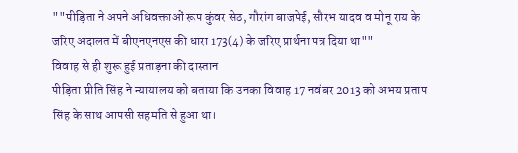""पीड़िता ने अपने अधिवक्ताओं रूप कुंवर सेठ, गौरांग बाजपेई, सौरभ यादव व मोनू राय के जरिए अदालत में बीएनएनएस की धारा 173(4) के जरिए प्रार्थना पत्र दिया था""
विवाह से ही शुरू हुई प्रताड़ना की दास्तान
पीड़िता प्रीति सिंह ने न्यायालय को बताया कि उनका विवाह 17 नवंबर 2013 को अभय प्रताप सिंह के साथ आपसी सहमति से हुआ था।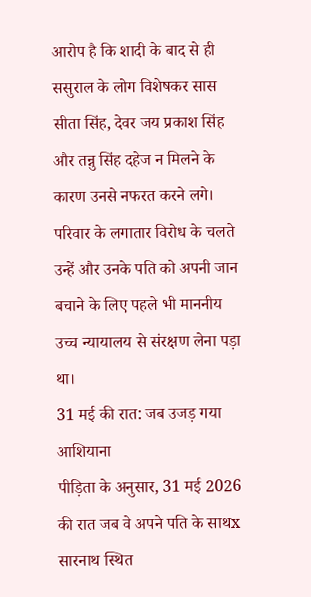आरोप है कि शादी के बाद से ही ससुराल के लोग विशेषकर सास सीता सिंह, देवर जय प्रकाश सिंह और तन्नु सिंह दहेज न मिलने के कारण उनसे नफरत करने लगे। परिवार के लगातार विरोध के चलते उन्हें और उनके पति को अपनी जान बचाने के लिए पहले भी माननीय उच्च न्यायालय से संरक्षण लेना पड़ा था।
31 मई की रात: जब उजड़ गया आशियाना
पीड़िता के अनुसार, 31 मई 2026 की रात जब वे अपने पति के साथx सारनाथ स्थित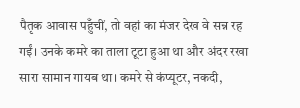पैतृक आवास पहुँचीं, तो वहां का मंजर देख वे सन्न रह गईं। उनके कमरे का ताला टूटा हुआ था और अंदर रखा सारा सामान गायब था। कमरे से कंप्यूटर, नकदी,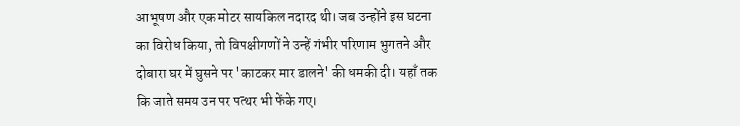आभूषण और एक मोटर सायकिल नदारद थी। जब उन्होंने इस घटना का विरोध किया, तो विपक्षीगणों ने उन्हें गंभीर परिणाम भुगतने और दोबारा घर में घुसने पर 'काटकर मार डालने' की धमकी दी। यहाँ तक कि जाते समय उन पर पत्थर भी फेंके गए।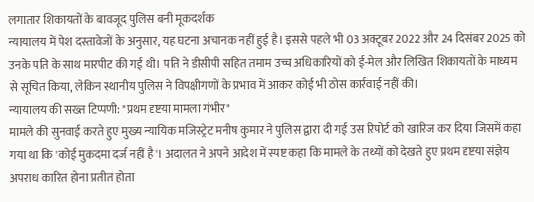लगातार शिकायतों के बावजूद पुलिस बनी मूकदर्शक
न्यायालय में पेश दस्तावेजों के अनुसार, यह घटना अचानक नहीं हुई है। इससे पहले भी 03 अक्टूबर 2022 और 24 दिसंबर 2025 को उनके पति के साथ मारपीट की गई थी। पति ने डीसीपी सहित तमाम उच्च अधिकारियों को ई-मेल और लिखित शिकायतों के माध्यम से सूचित किया, लेकिन स्थानीय पुलिस ने विपक्षीगणों के प्रभाव में आकर कोई भी ठोस कार्रवाई नहीं की।
न्यायालय की सख्त टिप्पणी: "प्रथम दृष्टया मामला गंभीर"
मामले की सुनवाई करते हुए मुख्य न्यायिक मजिस्ट्रेट मनीष कुमार ने पुलिस द्वारा दी गई उस रिपोर्ट को खारिज कर दिया जिसमें कहा गया था कि 'कोई मुकदमा दर्ज नहीं है'। अदालत ने अपने आदेश में स्पष्ट कहा कि मामले के तथ्यों को देखते हुए प्रथम दृष्टया संज्ञेय अपराध कारित होना प्रतीत होता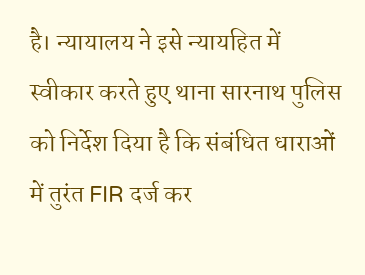है। न्यायालय ने इसे न्यायहित में स्वीकार करते हुए थाना सारनाथ पुलिस को निर्देश दिया है कि संबंधित धाराओं में तुरंत FIR दर्ज कर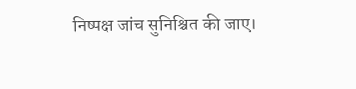निष्पक्ष जांच सुनिश्चित की जाए।